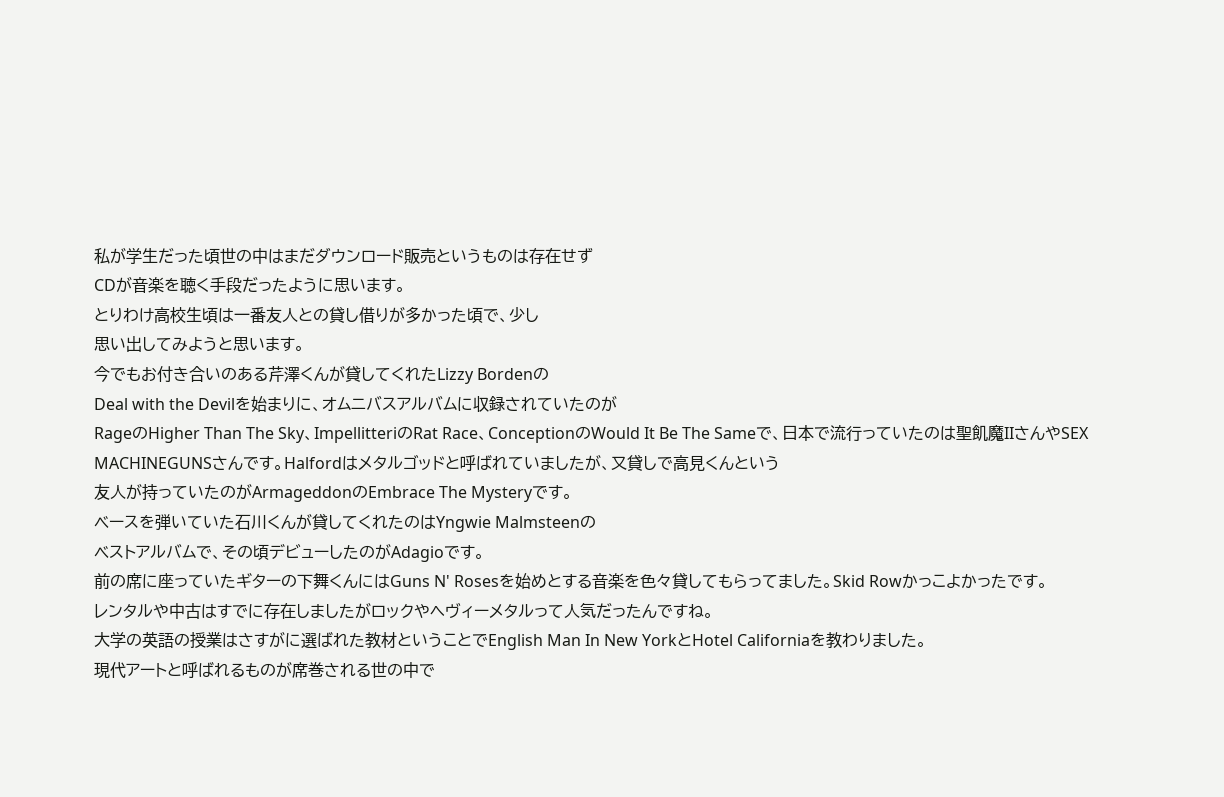私が学生だった頃世の中はまだダウンロード販売というものは存在せず
CDが音楽を聴く手段だったように思います。
とりわけ高校生頃は一番友人との貸し借りが多かった頃で、少し
思い出してみようと思います。
今でもお付き合いのある芹澤くんが貸してくれたLizzy Bordenの
Deal with the Devilを始まりに、オムニバスアルバムに収録されていたのが
RageのHigher Than The Sky、ImpellitteriのRat Race、ConceptionのWould It Be The Sameで、日本で流行っていたのは聖飢魔IIさんやSEX MACHINEGUNSさんです。Halfordはメタルゴッドと呼ばれていましたが、又貸しで高見くんという
友人が持っていたのがArmageddonのEmbrace The Mysteryです。
ベースを弾いていた石川くんが貸してくれたのはYngwie Malmsteenの
ベストアルバムで、その頃デビューしたのがAdagioです。
前の席に座っていたギターの下舞くんにはGuns N' Rosesを始めとする音楽を色々貸してもらってました。Skid Rowかっこよかったです。
レンタルや中古はすでに存在しましたがロックやヘヴィーメタルって人気だったんですね。
大学の英語の授業はさすがに選ばれた教材ということでEnglish Man In New YorkとHotel Californiaを教わりました。
現代アートと呼ばれるものが席巻される世の中で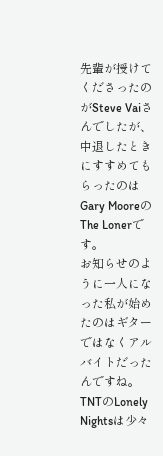先輩が授けてくださったのがSteve Vaiさんでしたが、中退したときにすすめてもらったのはGary MooreのThe Lonerです。
お知らせのように一人になった私が始めたのはギターではなくアルバイトだったんですね。TNTのLonely Nightsは少々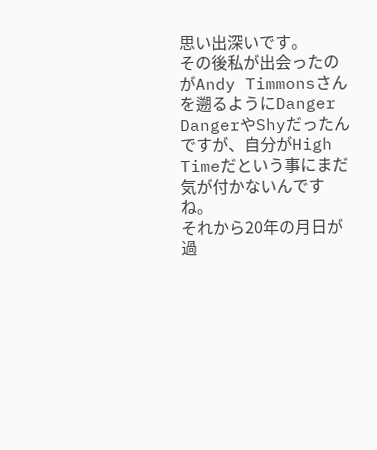思い出深いです。
その後私が出会ったのがAndy Timmonsさんを遡るようにDanger DangerやShyだったんですが、自分がHigh Timeだという事にまだ気が付かないんですね。
それから20年の月日が過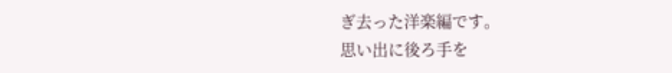ぎ去った洋楽編です。
思い出に後ろ手を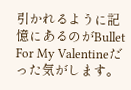引かれるように記憶にあるのがBullet For My Valentineだった気がします。